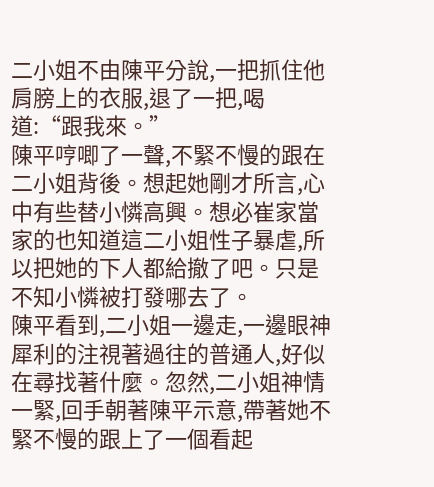二小姐不由陳平分說,一把抓住他肩膀上的衣服,退了一把,喝道:“跟我來。”
陳平哼唧了一聲,不緊不慢的跟在二小姐背後。想起她剛才所言,心中有些替小憐高興。想必崔家當家的也知道這二小姐性子暴虐,所以把她的下人都給撤了吧。只是不知小憐被打發哪去了。
陳平看到,二小姐一邊走,一邊眼神犀利的注視著過往的普通人,好似在尋找著什麼。忽然,二小姐神情一緊,回手朝著陳平示意,帶著她不緊不慢的跟上了一個看起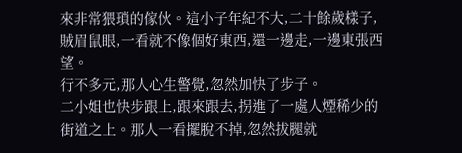來非常猥瑣的傢伙。這小子年紀不大,二十餘歲樣子,賊眉鼠眼,一看就不像個好東西,還一邊走,一邊東張西望。
行不多元,那人心生警覺,忽然加快了步子。
二小姐也快步跟上,跟來跟去,拐進了一處人煙稀少的街道之上。那人一看擺脫不掉,忽然拔腿就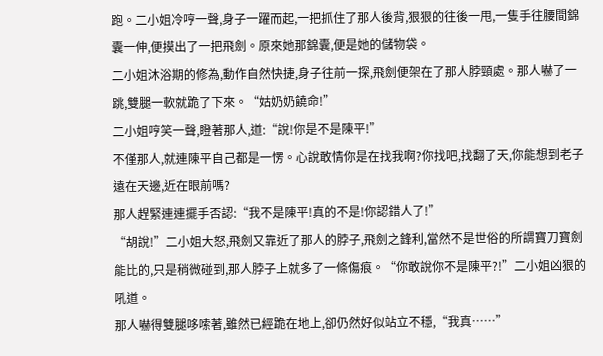跑。二小姐冷哼一聲,身子一躍而起,一把抓住了那人後背,狠狠的往後一甩,一隻手往腰間錦囊一伸,便摸出了一把飛劍。原來她那錦囊,便是她的儲物袋。
二小姐沐浴期的修為,動作自然快捷,身子往前一探,飛劍便架在了那人脖頸處。那人嚇了一跳,雙腿一軟就跪了下來。“姑奶奶饒命!”
二小姐哼笑一聲,瞪著那人,道:“說!你是不是陳平!”
不僅那人,就連陳平自己都是一愣。心說敢情你是在找我啊?你找吧,找翻了天,你能想到老子遠在天邊,近在眼前嗎?
那人趕緊連連擺手否認:“我不是陳平!真的不是!你認錯人了!”
“胡說!”二小姐大怒,飛劍又靠近了那人的脖子,飛劍之鋒利,當然不是世俗的所謂寶刀寶劍能比的,只是稍微碰到,那人脖子上就多了一條傷痕。“你敢說你不是陳平?!”二小姐凶狠的吼道。
那人嚇得雙腿哆嗦著,雖然已經跪在地上,卻仍然好似站立不穩,“我真……”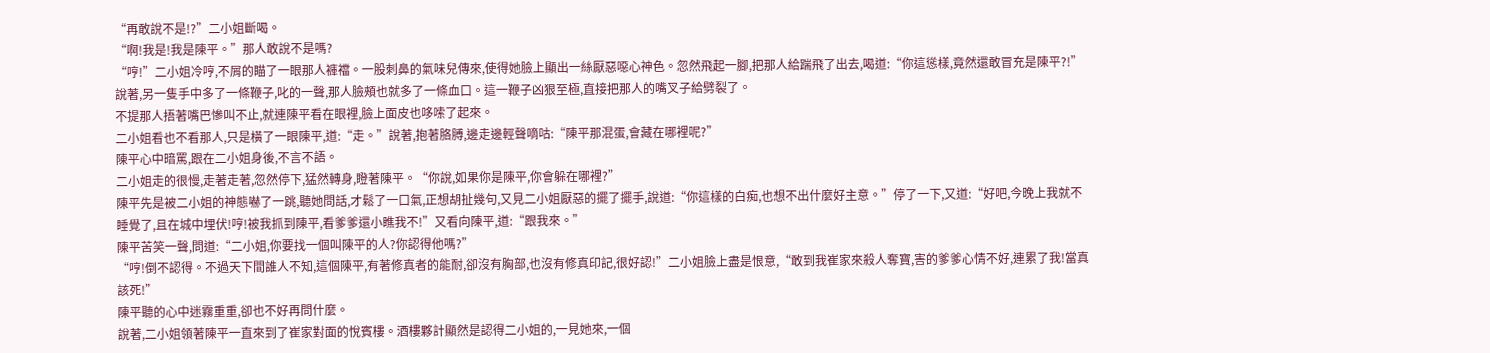“再敢說不是!?”二小姐斷喝。
“啊!我是!我是陳平。”那人敢說不是嗎?
“哼!”二小姐冷哼,不屑的瞄了一眼那人褲襠。一股刺鼻的氣味兒傳來,使得她臉上顯出一絲厭惡噁心神色。忽然飛起一腳,把那人給踹飛了出去,喝道:“你這慫樣,竟然還敢冒充是陳平?!”說著,另一隻手中多了一條鞭子,叱的一聲,那人臉頰也就多了一條血口。這一鞭子凶狠至極,直接把那人的嘴叉子給劈裂了。
不提那人捂著嘴巴慘叫不止,就連陳平看在眼裡,臉上面皮也哆嗦了起來。
二小姐看也不看那人,只是橫了一眼陳平,道:“走。”說著,抱著胳膊,邊走邊輕聲嘀咕:“陳平那混蛋,會藏在哪裡呢?”
陳平心中暗罵,跟在二小姐身後,不言不語。
二小姐走的很慢,走著走著,忽然停下,猛然轉身,瞪著陳平。“你說,如果你是陳平,你會躲在哪裡?”
陳平先是被二小姐的神態嚇了一跳,聽她問話,才鬆了一口氣,正想胡扯幾句,又見二小姐厭惡的擺了擺手,說道:“你這樣的白痴,也想不出什麼好主意。”停了一下,又道:“好吧,今晚上我就不睡覺了,且在城中埋伏!哼!被我抓到陳平,看爹爹還小瞧我不!”又看向陳平,道:“跟我來。”
陳平苦笑一聲,問道:“二小姐,你要找一個叫陳平的人?你認得他嗎?”
“哼!倒不認得。不過天下間誰人不知,這個陳平,有著修真者的能耐,卻沒有胸部,也沒有修真印記,很好認!”二小姐臉上盡是恨意,“敢到我崔家來殺人奪寶,害的爹爹心情不好,連累了我!當真該死!”
陳平聽的心中迷霧重重,卻也不好再問什麼。
說著,二小姐領著陳平一直來到了崔家對面的悅賓樓。酒樓夥計顯然是認得二小姐的,一見她來,一個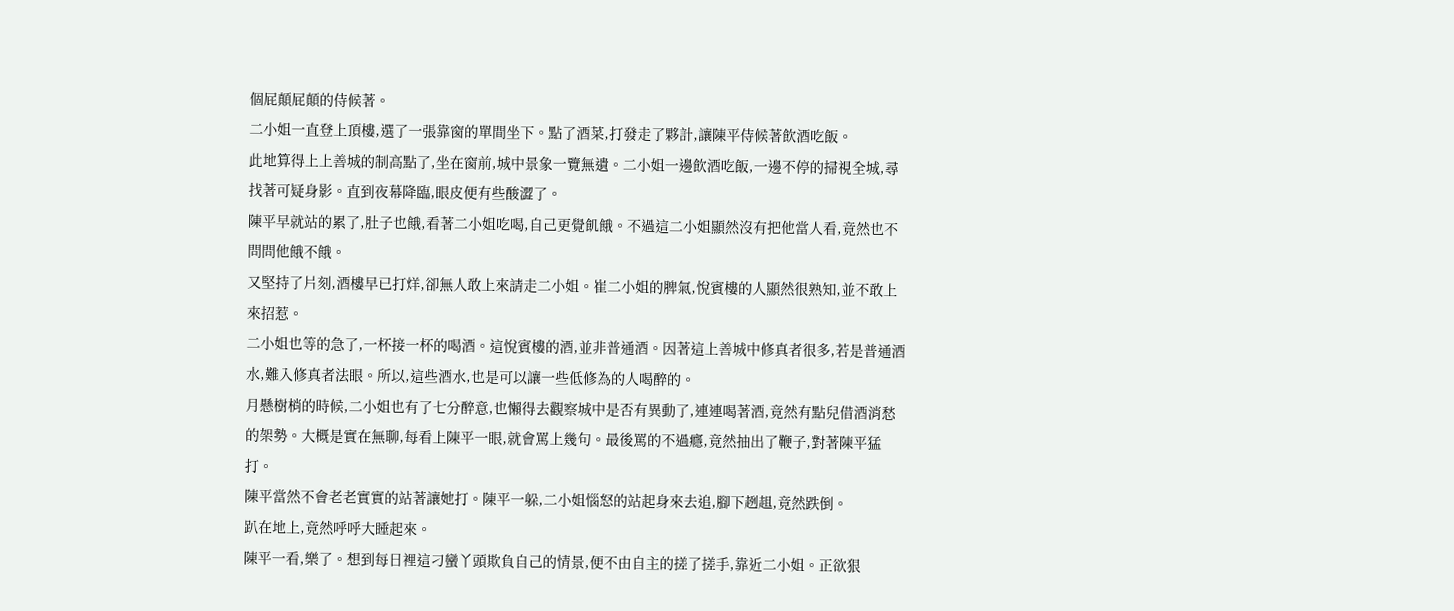個屁顛屁顛的侍候著。
二小姐一直登上頂樓,選了一張靠窗的單間坐下。點了酒菜,打發走了夥計,讓陳平侍候著飲酒吃飯。
此地算得上上善城的制高點了,坐在窗前,城中景象一覽無遺。二小姐一邊飲酒吃飯,一邊不停的掃視全城,尋找著可疑身影。直到夜幕降臨,眼皮便有些酸澀了。
陳平早就站的累了,肚子也餓,看著二小姐吃喝,自己更覺飢餓。不過這二小姐顯然沒有把他當人看,竟然也不問問他餓不餓。
又堅持了片刻,酒樓早已打烊,卻無人敢上來請走二小姐。崔二小姐的脾氣,悅賓樓的人顯然很熟知,並不敢上來招惹。
二小姐也等的急了,一杯接一杯的喝酒。這悅賓樓的酒,並非普通酒。因著這上善城中修真者很多,若是普通酒水,難入修真者法眼。所以,這些酒水,也是可以讓一些低修為的人喝醉的。
月懸樹梢的時候,二小姐也有了七分醉意,也懶得去觀察城中是否有異動了,連連喝著酒,竟然有點兒借酒消愁的架勢。大概是實在無聊,每看上陳平一眼,就會罵上幾句。最後罵的不過癮,竟然抽出了鞭子,對著陳平猛打。
陳平當然不會老老實實的站著讓她打。陳平一躲,二小姐惱怒的站起身來去追,腳下趔趄,竟然跌倒。
趴在地上,竟然呼呼大睡起來。
陳平一看,樂了。想到每日裡這刁蠻丫頭欺負自己的情景,便不由自主的搓了搓手,靠近二小姐。正欲狠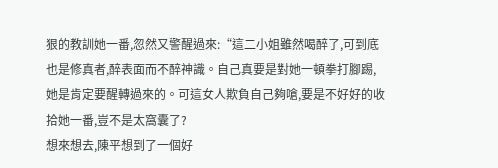狠的教訓她一番,忽然又警醒過來:“這二小姐雖然喝醉了,可到底也是修真者,醉表面而不醉神識。自己真要是對她一頓拳打腳踢,她是肯定要醒轉過來的。可這女人欺負自己夠嗆,要是不好好的收拾她一番,豈不是太窩囊了?
想來想去,陳平想到了一個好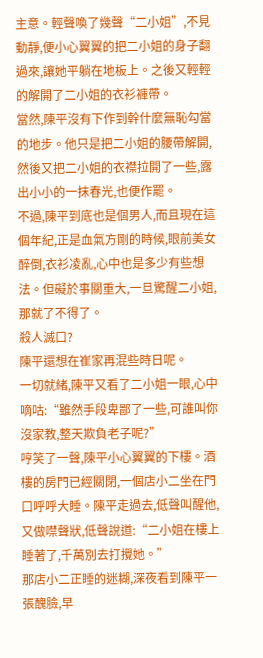主意。輕聲喚了幾聲“二小姐”,不見動靜,便小心翼翼的把二小姐的身子翻過來,讓她平躺在地板上。之後又輕輕的解開了二小姐的衣衫褲帶。
當然,陳平沒有下作到幹什麼無恥勾當的地步。他只是把二小姐的腰帶解開,然後又把二小姐的衣襟拉開了一些,露出小小的一抹春光,也便作罷。
不過,陳平到底也是個男人,而且現在這個年紀,正是血氣方剛的時候,眼前美女醉倒,衣衫凌亂,心中也是多少有些想法。但礙於事關重大,一旦驚醒二小姐,那就了不得了。
殺人滅口?
陳平還想在崔家再混些時日呢。
一切就緒,陳平又看了二小姐一眼,心中嘀咕:“雖然手段卑鄙了一些,可誰叫你沒家教,整天欺負老子呢?”
哼笑了一聲,陳平小心翼翼的下樓。酒樓的房門已經關閉,一個店小二坐在門口呼呼大睡。陳平走過去,低聲叫醒他,又做噤聲狀,低聲說道:“二小姐在樓上睡著了,千萬別去打攪她。”
那店小二正睡的迷糊,深夜看到陳平一張醜臉,早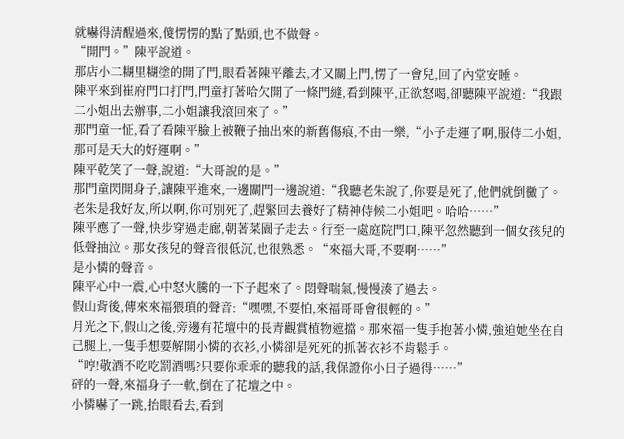就嚇得清醒過來,傻愣愣的點了點頭,也不做聲。
“開門。”陳平說道。
那店小二糊里糊塗的開了門,眼看著陳平離去,才又關上門,愣了一會兒,回了內堂安睡。
陳平來到崔府門口打門,門童打著哈欠開了一條門縫,看到陳平,正欲怒喝,卻聽陳平說道:“我跟二小姐出去辦事,二小姐讓我滾回來了。”
那門童一怔,看了看陳平臉上被鞭子抽出來的新舊傷痕,不由一樂,“小子走運了啊,服侍二小姐,那可是天大的好運啊。”
陳平乾笑了一聲,說道:“大哥說的是。”
那門童閃開身子,讓陳平進來,一邊關門一邊說道:“我聽老朱說了,你要是死了,他們就倒黴了。老朱是我好友,所以啊,你可別死了,趕緊回去養好了精神侍候二小姐吧。哈哈……”
陳平應了一聲,快步穿過走廊,朝著菜園子走去。行至一處庭院門口,陳平忽然聽到一個女孩兒的低聲抽泣。那女孩兒的聲音很低沉,也很熟悉。“來福大哥,不要啊……”
是小憐的聲音。
陳平心中一震,心中怒火騰的一下子起來了。悶聲喘氣,慢慢湊了過去。
假山背後,傳來來福猥瑣的聲音:“嘿嘿,不要怕,來福哥哥會很輕的。”
月光之下,假山之後,旁邊有花壇中的長青觀賞植物遮擋。那來福一隻手抱著小憐,強迫她坐在自己腿上,一隻手想要解開小憐的衣衫,小憐卻是死死的抓著衣衫不肯鬆手。
“哼!敬酒不吃吃罰酒嗎?只要你乖乖的聽我的話,我保證你小日子過得……”
砰的一聲,來福身子一軟,倒在了花壇之中。
小憐嚇了一跳,抬眼看去,看到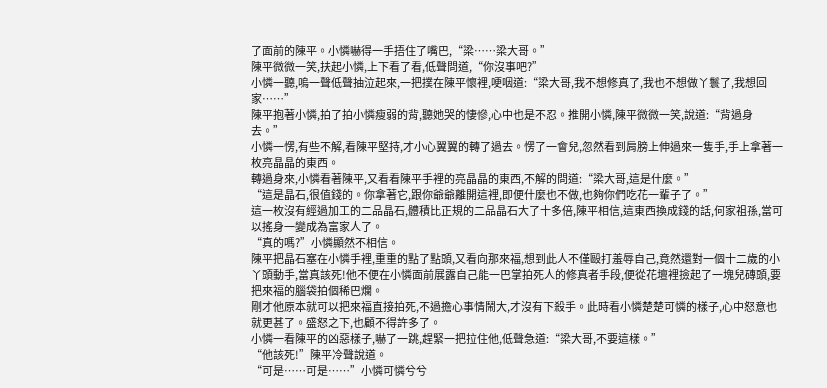了面前的陳平。小憐嚇得一手捂住了嘴巴,“梁……梁大哥。”
陳平微微一笑,扶起小憐,上下看了看,低聲問道,“你沒事吧?”
小憐一聽,嗚一聲低聲抽泣起來,一把撲在陳平懷裡,哽咽道:“梁大哥,我不想修真了,我也不想做丫鬟了,我想回家……”
陳平抱著小憐,拍了拍小憐瘦弱的背,聽她哭的悽慘,心中也是不忍。推開小憐,陳平微微一笑,說道:“背過身去。”
小憐一愣,有些不解,看陳平堅持,才小心翼翼的轉了過去。愣了一會兒,忽然看到肩膀上伸過來一隻手,手上拿著一枚亮晶晶的東西。
轉過身來,小憐看著陳平,又看看陳平手裡的亮晶晶的東西,不解的問道:“梁大哥,這是什麼。”
“這是晶石,很值錢的。你拿著它,跟你爺爺離開這裡,即便什麼也不做,也夠你們吃花一輩子了。”
這一枚沒有經過加工的二品晶石,體積比正規的二品晶石大了十多倍,陳平相信,這東西換成錢的話,何家祖孫,當可以搖身一變成為富家人了。
“真的嗎?”小憐顯然不相信。
陳平把晶石塞在小憐手裡,重重的點了點頭,又看向那來福,想到此人不僅毆打羞辱自己,竟然還對一個十二歲的小丫頭動手,當真該死!他不便在小憐面前展露自己能一巴掌拍死人的修真者手段,便從花壇裡撿起了一塊兒磚頭,要把來福的腦袋拍個稀巴爛。
剛才他原本就可以把來福直接拍死,不過擔心事情鬧大,才沒有下殺手。此時看小憐楚楚可憐的樣子,心中怒意也就更甚了。盛怒之下,也顧不得許多了。
小憐一看陳平的凶惡樣子,嚇了一跳,趕緊一把拉住他,低聲急道:“梁大哥,不要這樣。”
“他該死!”陳平冷聲說道。
“可是……可是……”小憐可憐兮兮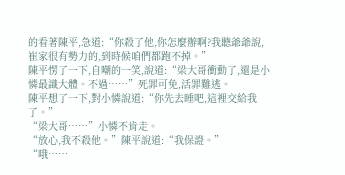的看著陳平,急道:“你殺了他,你怎麼辦啊?我聽爺爺說,崔家很有勢力的,到時候咱們都跑不掉。”
陳平愣了一下,自嘲的一笑,說道:“梁大哥衝動了,還是小憐最識大體。不過……”死罪可免,活罪難逃。
陳平想了一下,對小憐說道:“你先去睡吧,這裡交給我了。”
“梁大哥……”小憐不肯走。
“放心,我不殺他。”陳平說道:“我保證。”
“哦……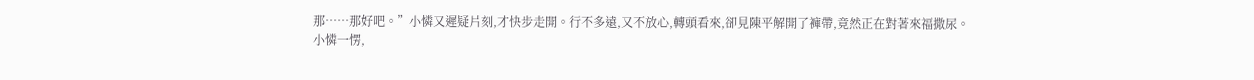那……那好吧。”小憐又遲疑片刻,才快步走開。行不多遠,又不放心,轉頭看來,卻見陳平解開了褲帶,竟然正在對著來福撒尿。
小憐一愣,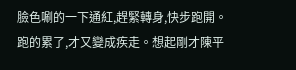臉色唰的一下通紅,趕緊轉身,快步跑開。跑的累了,才又變成疾走。想起剛才陳平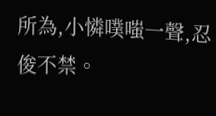所為,小憐噗嗤一聲,忍俊不禁。